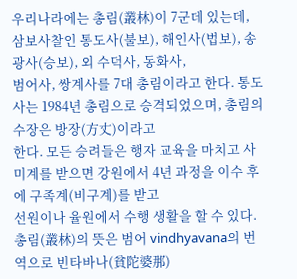우리나라에는 총림(叢林)이 7군데 있는데, 삼보사찰인 통도사(불보), 해인사(법보), 송광사(승보), 외 수덕사, 동화사,
범어사, 쌍계사를 7대 총림이라고 한다. 통도사는 1984년 총림으로 승격되었으며, 총림의 수장은 방장(方丈)이라고
한다. 모든 승려들은 행자 교육을 마치고 사미계를 받으면 강원에서 4년 과정을 이수 후에 구족계(비구계)를 받고
선원이나 율원에서 수행 생활을 할 수 있다.
총림(叢林)의 뜻은 범어 vindhyavana의 번역으로 빈타바나(貧陀婆那)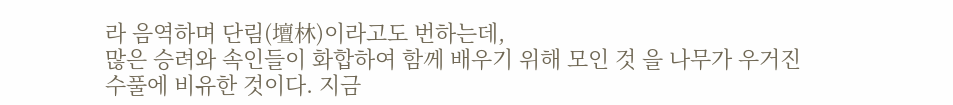라 음역하며 단림(壇林)이라고도 번하는데,
많은 승려와 속인들이 화합하여 함께 배우기 위해 모인 것 을 나무가 우거진 수풀에 비유한 것이다. 지금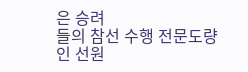은 승려
들의 참선 수행 전문도량인 선원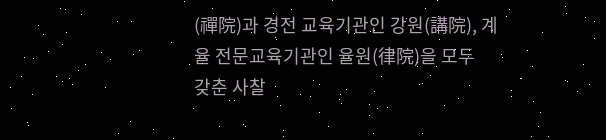(禪院)과 경전 교육기관인 강원(講院), 계율 전문교육기관인 율원(律院)을 모두
갖춘 사찰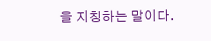을 지칭하는 말이다.